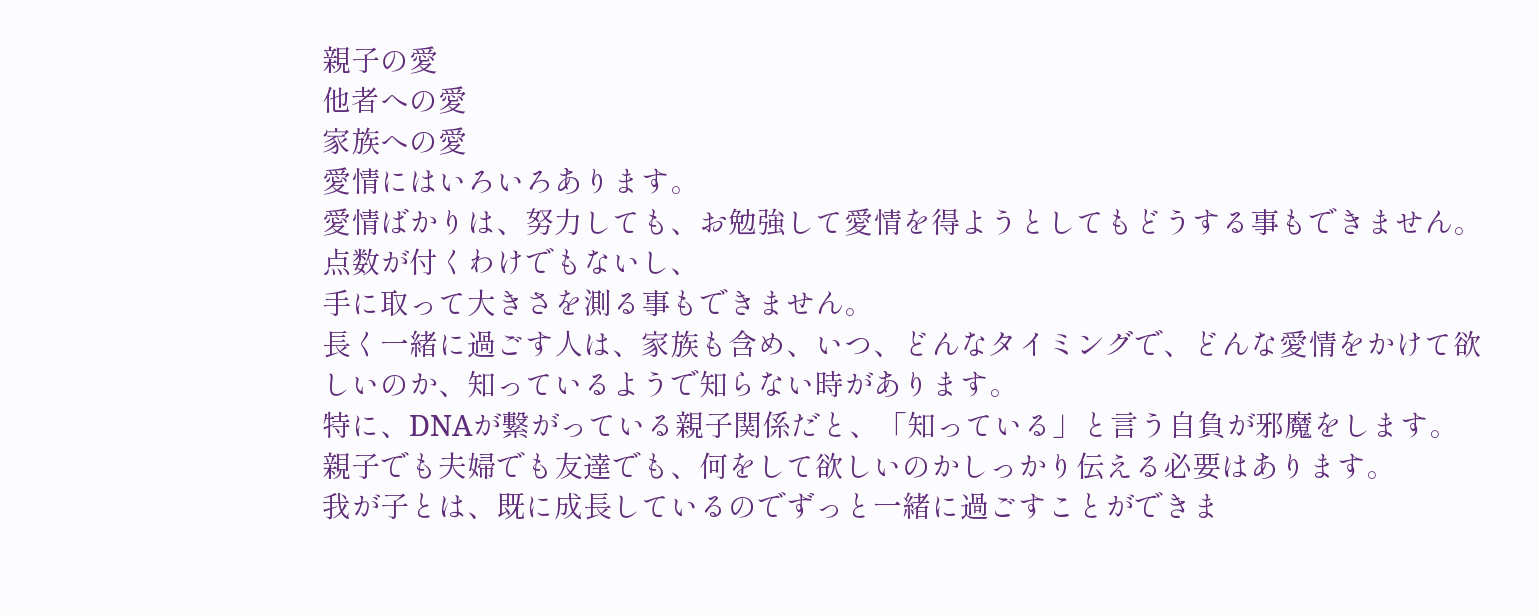親子の愛
他者への愛
家族への愛
愛情にはいろいろあります。
愛情ばかりは、努力しても、お勉強して愛情を得ようとしてもどうする事もできません。
点数が付くわけでもないし、
手に取って大きさを測る事もできません。
長く一緒に過ごす人は、家族も含め、いつ、どんなタイミングで、どんな愛情をかけて欲しいのか、知っているようで知らない時があります。
特に、DNAが繋がっている親子関係だと、「知っている」と言う自負が邪魔をします。
親子でも夫婦でも友達でも、何をして欲しいのかしっかり伝える必要はあります。
我が子とは、既に成長しているのでずっと一緒に過ごすことができま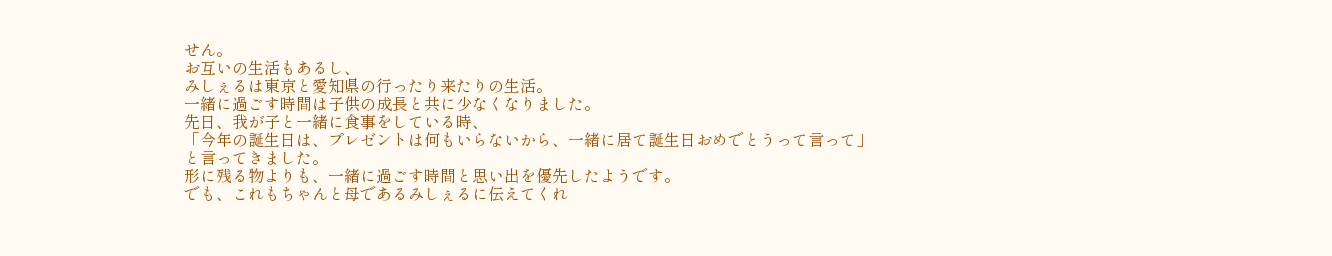せん。
お互いの生活もあるし、
みしぇるは東京と愛知県の行ったり来たりの生活。
一緒に過ごす時間は子供の成長と共に少なくなりました。
先日、我が子と一緒に食事をしている時、
「今年の誕生日は、プレゼントは何もいらないから、一緒に居て誕生日おめでとうって言って」
と言ってきました。
形に残る物よりも、一緒に過ごす時間と思い出を優先したようです。
でも、これもちゃんと母であるみしぇるに伝えてくれ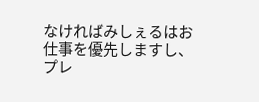なければみしぇるはお仕事を優先しますし、プレ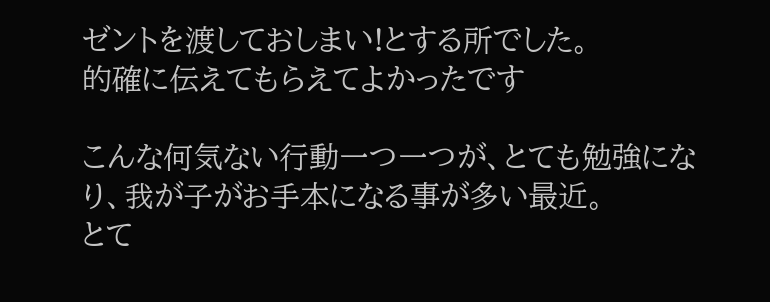ゼントを渡しておしまい!とする所でした。
的確に伝えてもらえてよかったです

こんな何気ない行動一つ一つが、とても勉強になり、我が子がお手本になる事が多い最近。
とて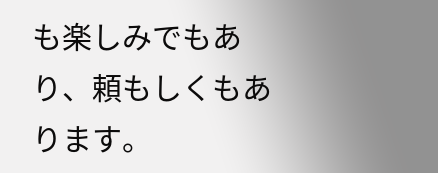も楽しみでもあり、頼もしくもあります。